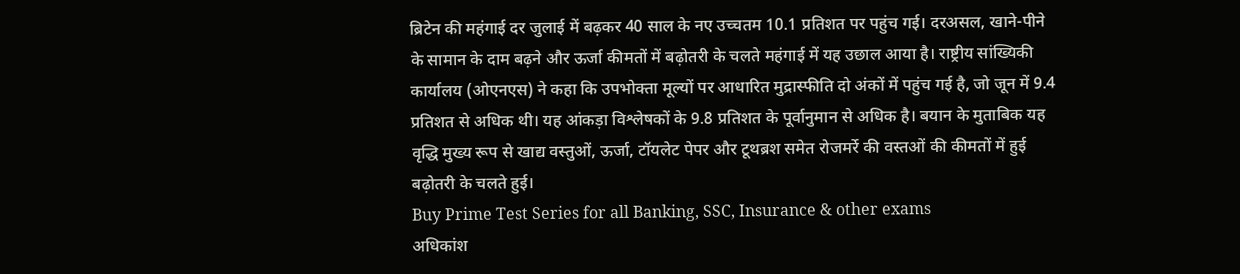ब्रिटेन की महंगाई दर जुलाई में बढ़कर 40 साल के नए उच्चतम 10.1 प्रतिशत पर पहुंच गई। दरअसल, खाने-पीने के सामान के दाम बढ़ने और ऊर्जा कीमतों में बढ़ोतरी के चलते महंगाई में यह उछाल आया है। राष्ट्रीय सांख्यिकी कार्यालय (ओएनएस) ने कहा कि उपभोक्ता मूल्यों पर आधारित मुद्रास्फीति दो अंकों में पहुंच गई है, जो जून में 9.4 प्रतिशत से अधिक थी। यह आंकड़ा विश्लेषकों के 9.8 प्रतिशत के पूर्वानुमान से अधिक है। बयान के मुताबिक यह वृद्धि मुख्य रूप से खाद्य वस्तुओं, ऊर्जा, टॉयलेट पेपर और टूथब्रश समेत रोजमर्रे की वस्तओं की कीमतों में हुई बढ़ोतरी के चलते हुई।
Buy Prime Test Series for all Banking, SSC, Insurance & other exams
अधिकांश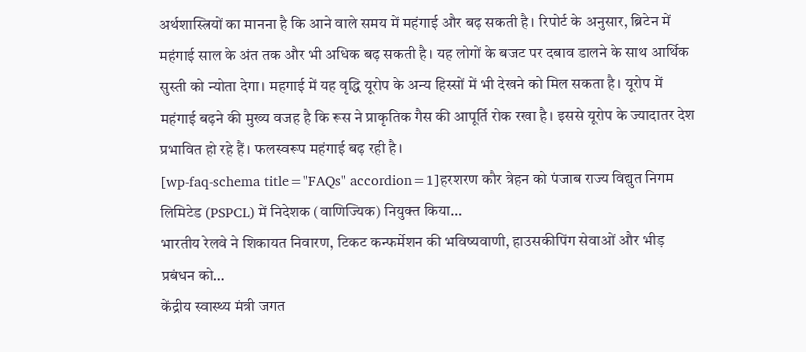अर्थशास्त्रियों का मानना है कि आने वाले समय में महंगाई और बढ़ सकती है। रिपोर्ट के अनुसार, ब्रिटेन में महंगाई साल के अंत तक और भी अधिक बढ़ सकती है। यह लोगों के बजट पर दबाव डालने के साथ आर्थिक सुस्ती को न्योता देगा। महगाई में यह वृद्धि यूरोप के अन्य हिस्सों में भी देखने को मिल सकता है। यूरोप में महंगाई बढ़ने की मुख्य वजह है कि रूस ने प्राकृतिक गैस की आपूर्ति रोक रखा है। इससे यूरोप के ज्यादातर देश प्रभावित हो रहे हैं। फलस्वरूप महंगाई बढ़ रही है।
[wp-faq-schema title="FAQs" accordion=1]हरशरण कौर त्रेहन को पंजाब राज्य विद्युत निगम लिमिटेड (PSPCL) में निदेशक (वाणिज्यिक) नियुक्त किया…
भारतीय रेलवे ने शिकायत निवारण, टिकट कन्फर्मेशन की भविष्यवाणी, हाउसकीपिंग सेवाओं और भीड़ प्रबंधन को…
केंद्रीय स्वास्थ्य मंत्री जगत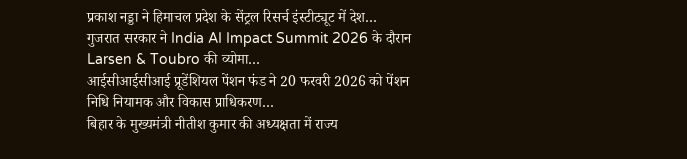प्रकाश नड्डा ने हिमाचल प्रदेश के सेंट्रल रिसर्च इंस्टीट्यूट में देश…
गुजरात सरकार ने India AI Impact Summit 2026 के दौरान Larsen & Toubro की व्योमा…
आईसीआईसीआई प्रूडेंशियल पेंशन फंड ने 20 फरवरी 2026 को पेंशन निधि नियामक और विकास प्राधिकरण…
बिहार के मुख्यमंत्री नीतीश कुमार की अध्यक्षता में राज्य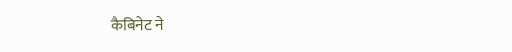कैबिनेट ने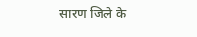सारण जिले के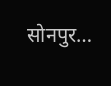सोनपुर…